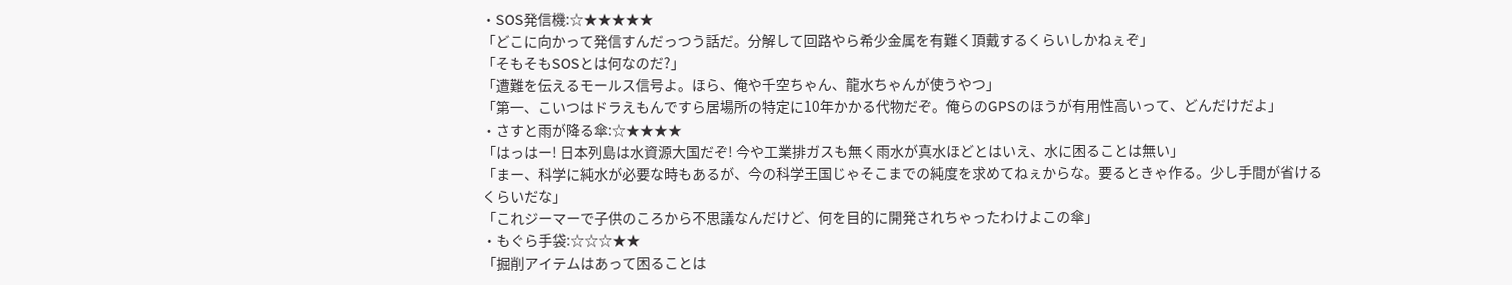・SOS発信機:☆★★★★★
「どこに向かって発信すんだっつう話だ。分解して回路やら希少金属を有難く頂戴するくらいしかねぇぞ」
「そもそもSOSとは何なのだ?」
「遭難を伝えるモールス信号よ。ほら、俺や千空ちゃん、龍水ちゃんが使うやつ」
「第一、こいつはドラえもんですら居場所の特定に10年かかる代物だぞ。俺らのGPSのほうが有用性高いって、どんだけだよ」
・さすと雨が降る傘:☆★★★★
「はっはー! 日本列島は水資源大国だぞ! 今や工業排ガスも無く雨水が真水ほどとはいえ、水に困ることは無い」
「まー、科学に純水が必要な時もあるが、今の科学王国じゃそこまでの純度を求めてねぇからな。要るときゃ作る。少し手間が省けるくらいだな」
「これジーマーで子供のころから不思議なんだけど、何を目的に開発されちゃったわけよこの傘」
・もぐら手袋:☆☆☆★★
「掘削アイテムはあって困ることは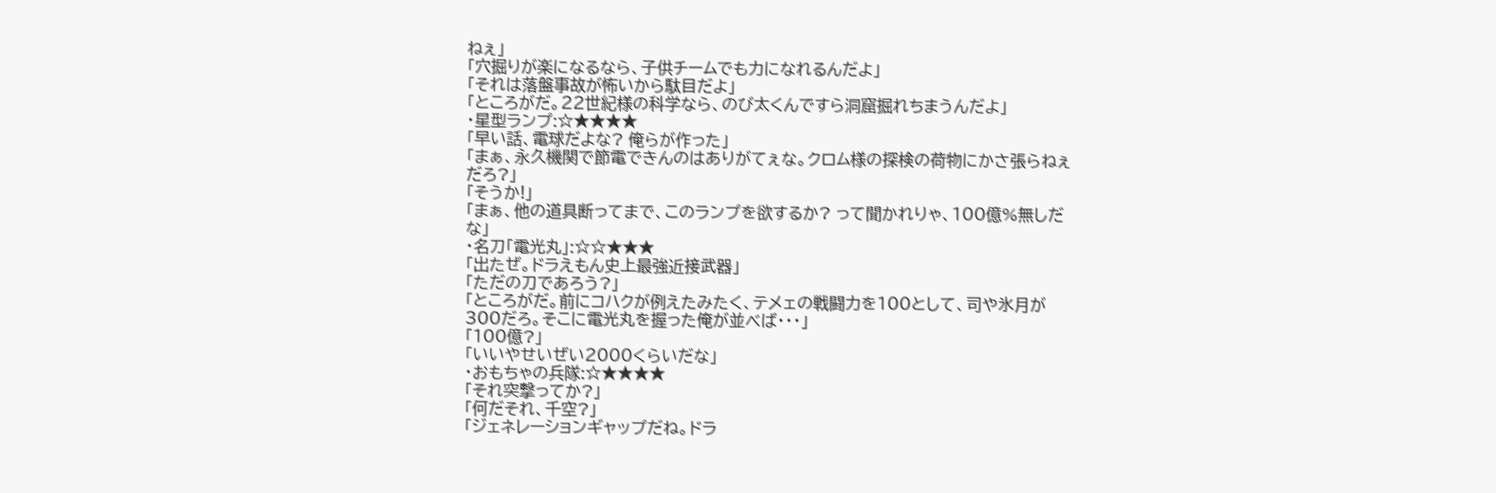ねぇ」
「穴掘りが楽になるなら、子供チームでも力になれるんだよ」
「それは落盤事故が怖いから駄目だよ」
「ところがだ。22世紀様の科学なら、のび太くんですら洞窟掘れちまうんだよ」
・星型ランプ:☆★★★★
「早い話、電球だよな? 俺らが作った」
「まぁ、永久機関で節電できんのはありがてぇな。クロム様の探検の荷物にかさ張らねぇだろ?」
「そうか!」
「まぁ、他の道具断ってまで、このランプを欲するか? って聞かれりゃ、100億%無しだな」
・名刀「電光丸」:☆☆★★★
「出たぜ。ドラえもん史上最強近接武器」
「ただの刀であろう?」
「ところがだ。前にコハクが例えたみたく、テメェの戦闘力を100として、司や氷月が300だろ。そこに電光丸を握った俺が並べば・・・」
「100億?」
「いいやせいぜい2000くらいだな」
・おもちゃの兵隊:☆★★★★
「それ突撃ってか?」
「何だそれ、千空?」
「ジェネレーションギャップだね。ドラ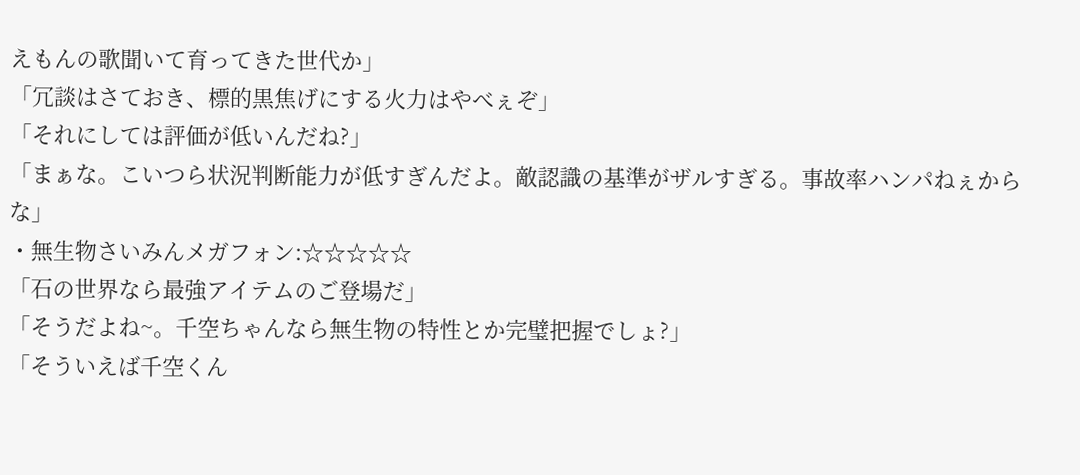えもんの歌聞いて育ってきた世代か」
「冗談はさておき、標的黒焦げにする火力はやべぇぞ」
「それにしては評価が低いんだね?」
「まぁな。こいつら状況判断能力が低すぎんだよ。敵認識の基準がザルすぎる。事故率ハンパねぇからな」
・無生物さいみんメガフォン:☆☆☆☆☆
「石の世界なら最強アイテムのご登場だ」
「そうだよね~。千空ちゃんなら無生物の特性とか完璧把握でしょ?」
「そういえば千空くん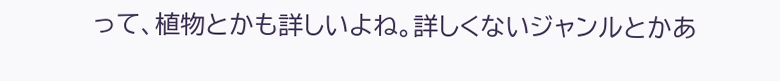って、植物とかも詳しいよね。詳しくないジャンルとかあ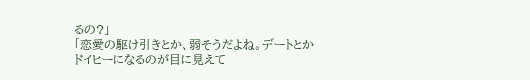るの?」
「恋愛の駆け引きとか、弱そうだよね。デートとかドイヒーになるのが目に見えて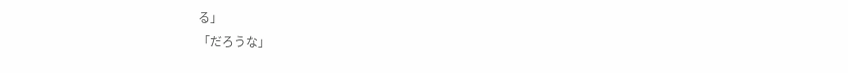る」
「だろうな」